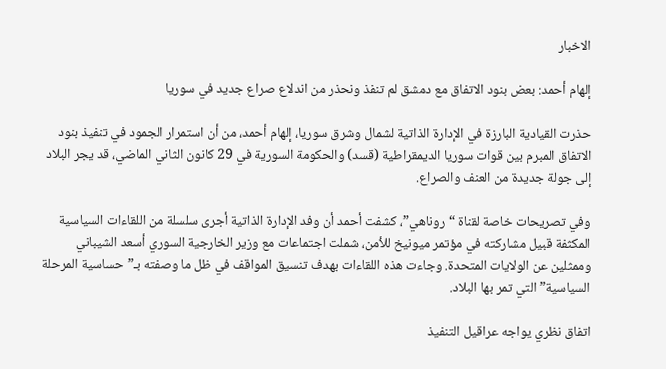الاخبار

إلهام أحمد: بعض بنود الاتفاق مع دمشق لم تنفذ ونحذر من اندلاع صراع جديد في سوريا

حذرت القيادية البارزة في الإدارة الذاتية لشمال وشرق سوريا، إلهام أحمد، من أن استمرار الجمود في تنفيذ بنود الاتفاق المبرم بين قوات سوريا الديمقراطية (قسد) والحكومة السورية في 29 كانون الثاني الماضي، قد يجر البلاد إلى جولة جديدة من العنف والصراع.

وفي تصريحات خاصة لقناة “روناهي”، كشفت أحمد أن وفد الإدارة الذاتية أجرى سلسلة من اللقاءات السياسية المكثفة قبيل مشاركته في مؤتمر ميونيخ للأمن، شملت اجتماعات مع وزير الخارجية السوري أسعد الشيباني وممثلين عن الولايات المتحدة. وجاءت هذه اللقاءات بهدف تنسيق المواقف في ظل ما وصفته بـ”حساسية المرحلة السياسية” التي تمر بها البلاد.

اتفاق نظري يواجه عراقيل التنفيذ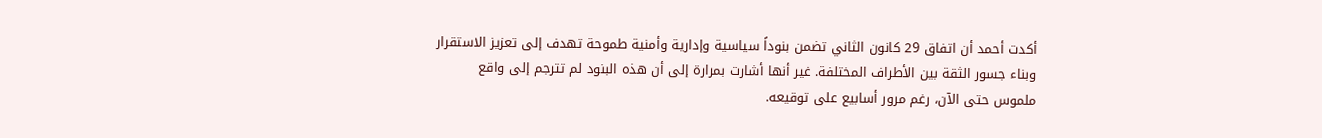أكدت أحمد أن اتفاق 29 كانون الثاني تضمن بنوداً سياسية وإدارية وأمنية طموحة تهدف إلى تعزيز الاستقرار وبناء جسور الثقة بين الأطراف المختلفة. غير أنها أشارت بمرارة إلى أن هذه البنود لم تترجم إلى واقع ملموس حتى الآن، رغم مرور أسابيع على توقيعه.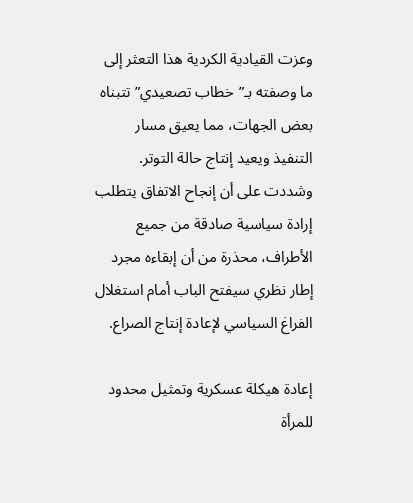وعزت القيادية الكردية هذا التعثر إلى ما وصفته بـ”خطاب تصعيدي” تتبناه بعض الجهات، مما يعيق مسار التنفيذ ويعيد إنتاج حالة التوتر. وشددت على أن إنجاح الاتفاق يتطلب إرادة سياسية صادقة من جميع الأطراف، محذرة من أن إبقاءه مجرد إطار نظري سيفتح الباب أمام استغلال الفراغ السياسي لإعادة إنتاج الصراع.

إعادة هيكلة عسكرية وتمثيل محدود للمرأة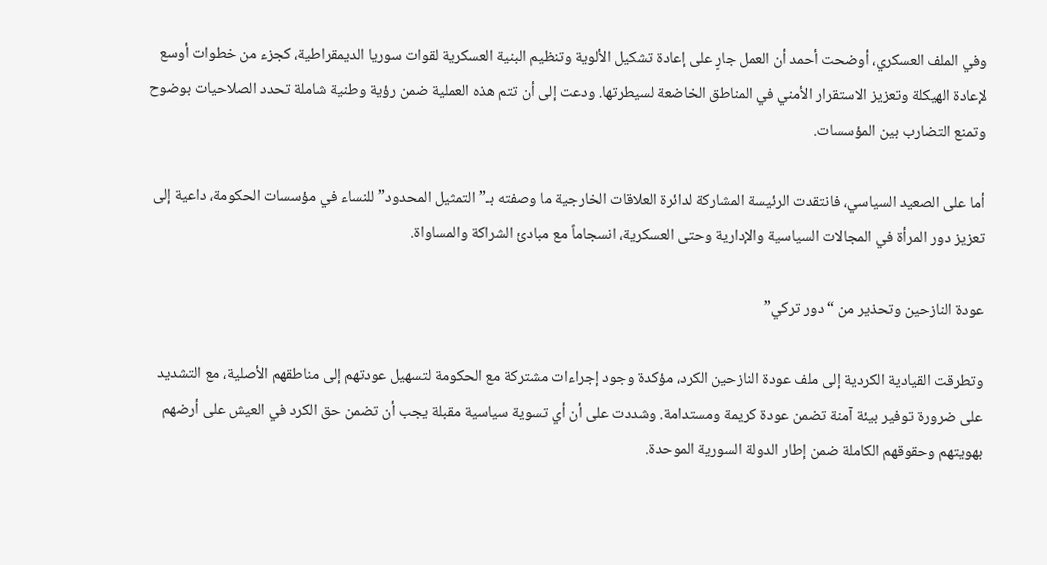وفي الملف العسكري، أوضحت أحمد أن العمل جارٍ على إعادة تشكيل الألوية وتنظيم البنية العسكرية لقوات سوريا الديمقراطية، كجزء من خطوات أوسع لإعادة الهيكلة وتعزيز الاستقرار الأمني في المناطق الخاضعة لسيطرتها. ودعت إلى أن تتم هذه العملية ضمن رؤية وطنية شاملة تحدد الصلاحيات بوضوح وتمنع التضارب بين المؤسسات.

أما على الصعيد السياسي، فانتقدت الرئيسة المشاركة لدائرة العلاقات الخارجية ما وصفته بـ”التمثيل المحدود” للنساء في مؤسسات الحكومة، داعية إلى تعزيز دور المرأة في المجالات السياسية والإدارية وحتى العسكرية، انسجاماً مع مبادئ الشراكة والمساواة.

عودة النازحين وتحذير من “دور تركي”

وتطرقت القيادية الكردية إلى ملف عودة النازحين الكرد، مؤكدة وجود إجراءات مشتركة مع الحكومة لتسهيل عودتهم إلى مناطقهم الأصلية، مع التشديد على ضرورة توفير بيئة آمنة تضمن عودة كريمة ومستدامة. وشددت على أن أي تسوية سياسية مقبلة يجب أن تضمن حق الكرد في العيش على أرضهم بهويتهم وحقوقهم الكاملة ضمن إطار الدولة السورية الموحدة.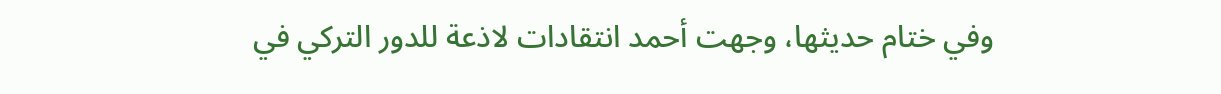وفي ختام حديثها، وجهت أحمد انتقادات لاذعة للدور التركي في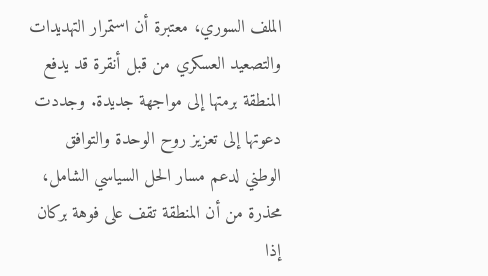الملف السوري، معتبرة أن استمرار التهديدات والتصعيد العسكري من قبل أنقرة قد يدفع المنطقة برمتها إلى مواجهة جديدة. وجددت دعوتها إلى تعزيز روح الوحدة والتوافق الوطني لدعم مسار الحل السياسي الشامل، محذرة من أن المنطقة تقف على فوهة بركان إذا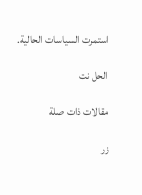استمرت السياسات الحالية.

الحل نت

مقالات ذات صلة

زر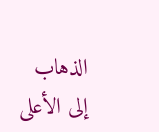الذهاب إلى الأعلى